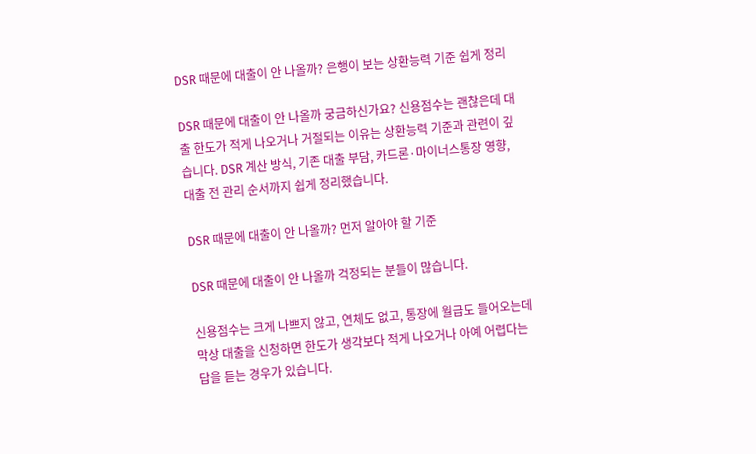DSR 때문에 대출이 안 나올까? 은행이 보는 상환능력 기준 쉽게 정리

DSR 때문에 대출이 안 나올까 궁금하신가요? 신용점수는 괜찮은데 대출 한도가 적게 나오거나 거절되는 이유는 상환능력 기준과 관련이 깊습니다. DSR 계산 방식, 기존 대출 부담, 카드론·마이너스통장 영향, 대출 전 관리 순서까지 쉽게 정리했습니다.

DSR 때문에 대출이 안 나올까? 먼저 알아야 할 기준

DSR 때문에 대출이 안 나올까 걱정되는 분들이 많습니다.

신용점수는 크게 나쁘지 않고, 연체도 없고, 통장에 월급도 들어오는데 막상 대출을 신청하면 한도가 생각보다 적게 나오거나 아예 어렵다는 답을 듣는 경우가 있습니다.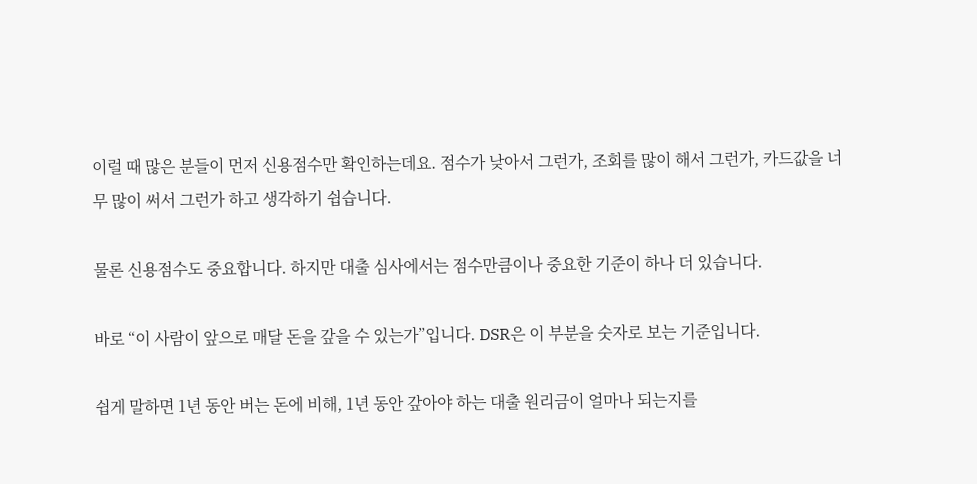이럴 때 많은 분들이 먼저 신용점수만 확인하는데요. 점수가 낮아서 그런가, 조회를 많이 해서 그런가, 카드값을 너무 많이 써서 그런가 하고 생각하기 쉽습니다.

물론 신용점수도 중요합니다. 하지만 대출 심사에서는 점수만큼이나 중요한 기준이 하나 더 있습니다.

바로 “이 사람이 앞으로 매달 돈을 갚을 수 있는가”입니다. DSR은 이 부분을 숫자로 보는 기준입니다.

쉽게 말하면 1년 동안 버는 돈에 비해, 1년 동안 갚아야 하는 대출 원리금이 얼마나 되는지를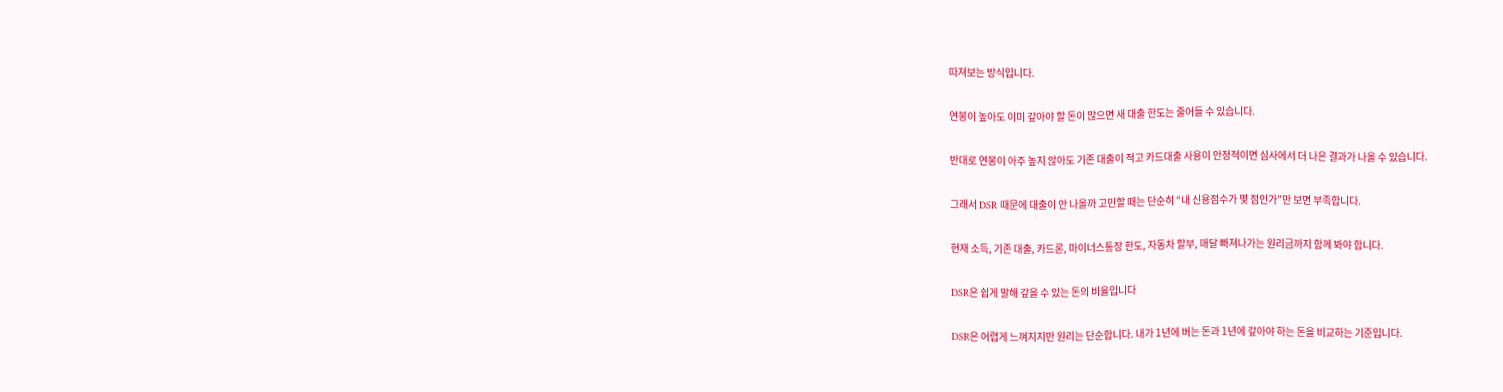따져보는 방식입니다.

연봉이 높아도 이미 갚아야 할 돈이 많으면 새 대출 한도는 줄어들 수 있습니다.

반대로 연봉이 아주 높지 않아도 기존 대출이 적고 카드대출 사용이 안정적이면 심사에서 더 나은 결과가 나올 수 있습니다.

그래서 DSR 때문에 대출이 안 나올까 고민할 때는 단순히 “내 신용점수가 몇 점인가”만 보면 부족합니다.

현재 소득, 기존 대출, 카드론, 마이너스통장 한도, 자동차 할부, 매달 빠져나가는 원리금까지 함께 봐야 합니다.

DSR은 쉽게 말해 갚을 수 있는 돈의 비율입니다

DSR은 어렵게 느껴지지만 원리는 단순합니다. 내가 1년에 버는 돈과 1년에 갚아야 하는 돈을 비교하는 기준입니다.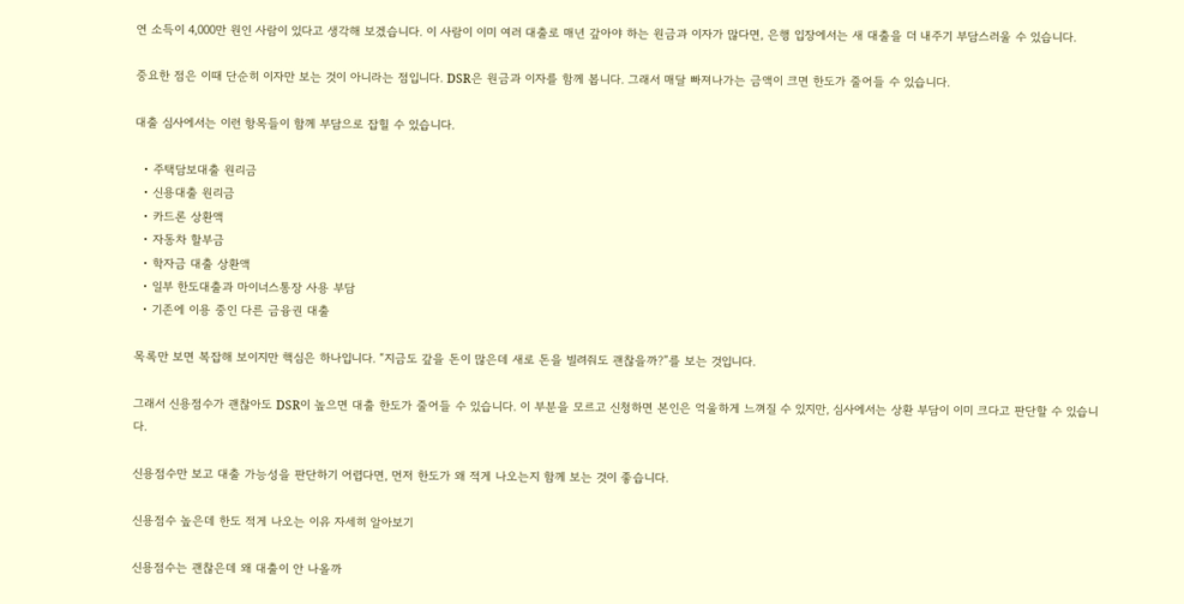연 소득이 4,000만 원인 사람이 있다고 생각해 보겠습니다. 이 사람이 이미 여러 대출로 매년 갚아야 하는 원금과 이자가 많다면, 은행 입장에서는 새 대출을 더 내주기 부담스러울 수 있습니다.

중요한 점은 이때 단순히 이자만 보는 것이 아니라는 점입니다. DSR은 원금과 이자를 함께 봅니다. 그래서 매달 빠져나가는 금액이 크면 한도가 줄어들 수 있습니다.

대출 심사에서는 이런 항목들이 함께 부담으로 잡힐 수 있습니다.

  • 주택담보대출 원리금
  • 신용대출 원리금
  • 카드론 상환액
  • 자동차 할부금
  • 학자금 대출 상환액
  • 일부 한도대출과 마이너스통장 사용 부담
  • 기존에 이용 중인 다른 금융권 대출

목록만 보면 복잡해 보이지만 핵심은 하나입니다. “지금도 갚을 돈이 많은데 새로 돈을 빌려줘도 괜찮을까?”를 보는 것입니다.

그래서 신용점수가 괜찮아도 DSR이 높으면 대출 한도가 줄어들 수 있습니다. 이 부분을 모르고 신청하면 본인은 억울하게 느껴질 수 있지만, 심사에서는 상환 부담이 이미 크다고 판단할 수 있습니다.

신용점수만 보고 대출 가능성을 판단하기 어렵다면, 먼저 한도가 왜 적게 나오는지 함께 보는 것이 좋습니다.

신용점수 높은데 한도 적게 나오는 이유 자세히 알아보기

신용점수는 괜찮은데 왜 대출이 안 나올까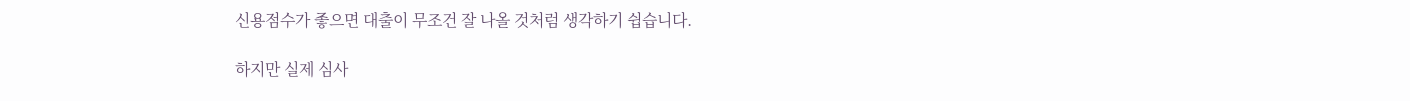신용점수가 좋으면 대출이 무조건 잘 나올 것처럼 생각하기 쉽습니다.

하지만 실제 심사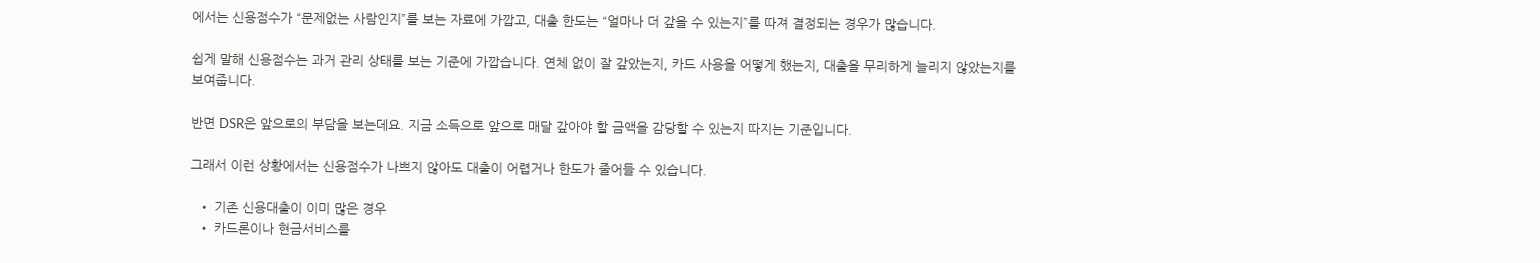에서는 신용점수가 “문제없는 사람인지”를 보는 자료에 가깝고, 대출 한도는 “얼마나 더 갚을 수 있는지”를 따져 결정되는 경우가 많습니다.

쉽게 말해 신용점수는 과거 관리 상태를 보는 기준에 가깝습니다. 연체 없이 잘 갚았는지, 카드 사용을 어떻게 했는지, 대출을 무리하게 늘리지 않았는지를 보여줍니다.

반면 DSR은 앞으로의 부담을 보는데요. 지금 소득으로 앞으로 매달 갚아야 할 금액을 감당할 수 있는지 따지는 기준입니다.

그래서 이런 상황에서는 신용점수가 나쁘지 않아도 대출이 어렵거나 한도가 줄어들 수 있습니다.

  • 기존 신용대출이 이미 많은 경우
  • 카드론이나 현금서비스를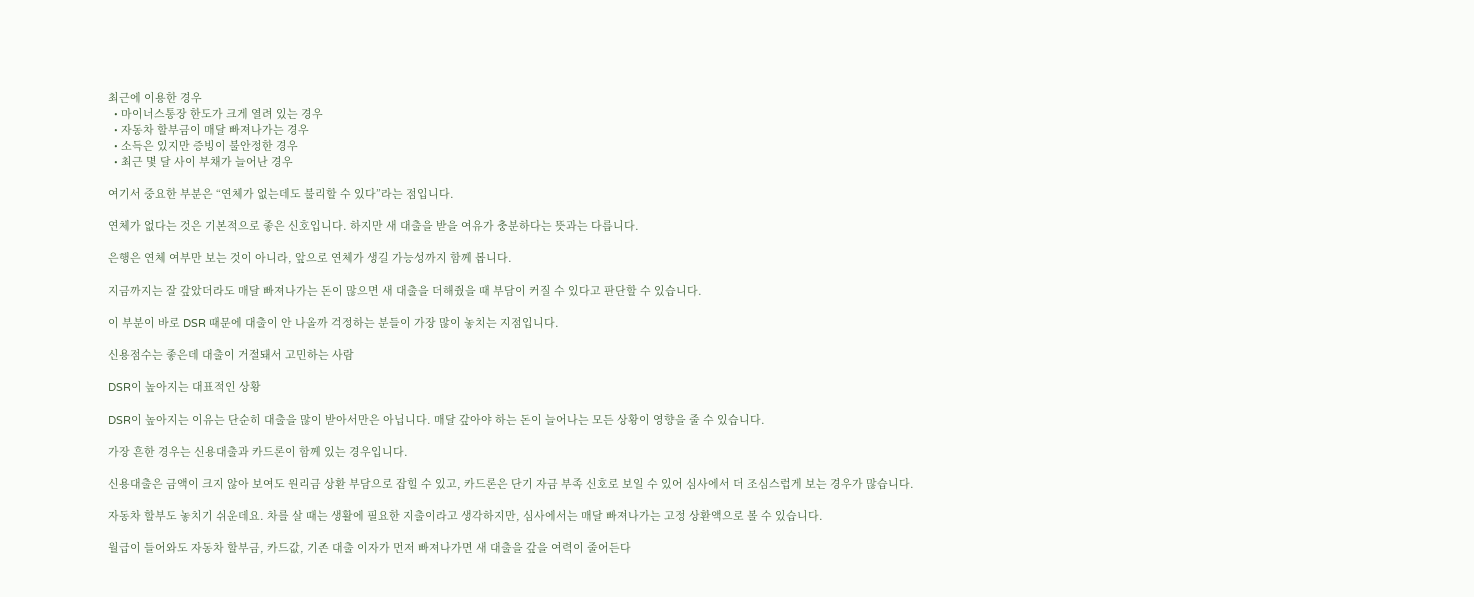최근에 이용한 경우
  • 마이너스통장 한도가 크게 열려 있는 경우
  • 자동차 할부금이 매달 빠져나가는 경우
  • 소득은 있지만 증빙이 불안정한 경우
  • 최근 몇 달 사이 부채가 늘어난 경우

여기서 중요한 부분은 “연체가 없는데도 불리할 수 있다”라는 점입니다.

연체가 없다는 것은 기본적으로 좋은 신호입니다. 하지만 새 대출을 받을 여유가 충분하다는 뜻과는 다릅니다.

은행은 연체 여부만 보는 것이 아니라, 앞으로 연체가 생길 가능성까지 함께 봅니다.

지금까지는 잘 갚았더라도 매달 빠져나가는 돈이 많으면 새 대출을 더해줬을 때 부담이 커질 수 있다고 판단할 수 있습니다.

이 부분이 바로 DSR 때문에 대출이 안 나올까 걱정하는 분들이 가장 많이 놓치는 지점입니다.

신용점수는 좋은데 대출이 거절돼서 고민하는 사람

DSR이 높아지는 대표적인 상황

DSR이 높아지는 이유는 단순히 대출을 많이 받아서만은 아닙니다. 매달 갚아야 하는 돈이 늘어나는 모든 상황이 영향을 줄 수 있습니다.

가장 흔한 경우는 신용대출과 카드론이 함께 있는 경우입니다.

신용대출은 금액이 크지 않아 보여도 원리금 상환 부담으로 잡힐 수 있고, 카드론은 단기 자금 부족 신호로 보일 수 있어 심사에서 더 조심스럽게 보는 경우가 많습니다.

자동차 할부도 놓치기 쉬운데요. 차를 살 때는 생활에 필요한 지출이라고 생각하지만, 심사에서는 매달 빠져나가는 고정 상환액으로 볼 수 있습니다.

월급이 들어와도 자동차 할부금, 카드값, 기존 대출 이자가 먼저 빠져나가면 새 대출을 갚을 여력이 줄어든다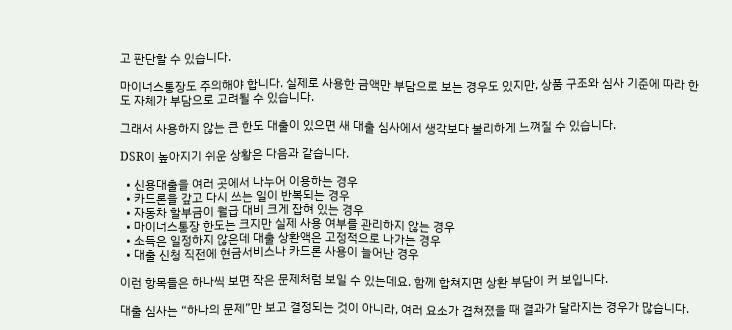고 판단할 수 있습니다.

마이너스통장도 주의해야 합니다. 실제로 사용한 금액만 부담으로 보는 경우도 있지만, 상품 구조와 심사 기준에 따라 한도 자체가 부담으로 고려될 수 있습니다.

그래서 사용하지 않는 큰 한도 대출이 있으면 새 대출 심사에서 생각보다 불리하게 느껴질 수 있습니다.

DSR이 높아지기 쉬운 상황은 다음과 같습니다.

  • 신용대출을 여러 곳에서 나누어 이용하는 경우
  • 카드론을 갚고 다시 쓰는 일이 반복되는 경우
  • 자동차 할부금이 월급 대비 크게 잡혀 있는 경우
  • 마이너스통장 한도는 크지만 실제 사용 여부를 관리하지 않는 경우
  • 소득은 일정하지 않은데 대출 상환액은 고정적으로 나가는 경우
  • 대출 신청 직전에 현금서비스나 카드론 사용이 늘어난 경우

이런 항목들은 하나씩 보면 작은 문제처럼 보일 수 있는데요. 함께 합쳐지면 상환 부담이 커 보입니다.

대출 심사는 “하나의 문제”만 보고 결정되는 것이 아니라, 여러 요소가 겹쳐졌을 때 결과가 달라지는 경우가 많습니다.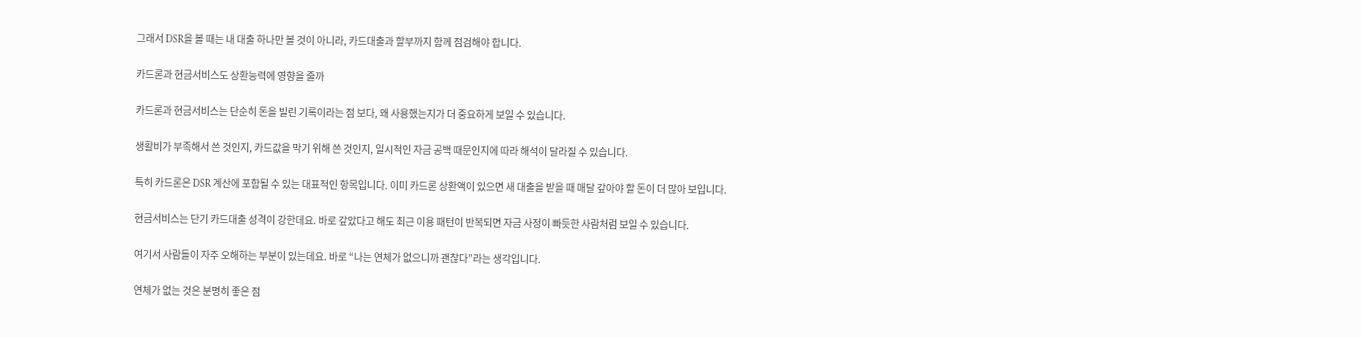그래서 DSR을 볼 때는 내 대출 하나만 볼 것이 아니라, 카드대출과 할부까지 함께 점검해야 합니다.

카드론과 현금서비스도 상환능력에 영향을 줄까

카드론과 현금서비스는 단순히 돈을 빌린 기록이라는 점 보다, 왜 사용했는지가 더 중요하게 보일 수 있습니다.

생활비가 부족해서 쓴 것인지, 카드값을 막기 위해 쓴 것인지, 일시적인 자금 공백 때문인지에 따라 해석이 달라질 수 있습니다.

특히 카드론은 DSR 계산에 포함될 수 있는 대표적인 항목입니다. 이미 카드론 상환액이 있으면 새 대출을 받을 때 매달 갚아야 할 돈이 더 많아 보입니다.

현금서비스는 단기 카드대출 성격이 강한데요. 바로 갚았다고 해도 최근 이용 패턴이 반복되면 자금 사정이 빠듯한 사람처럼 보일 수 있습니다.

여기서 사람들이 자주 오해하는 부분이 있는데요. 바로 “나는 연체가 없으니까 괜찮다”라는 생각입니다.

연체가 없는 것은 분명히 좋은 점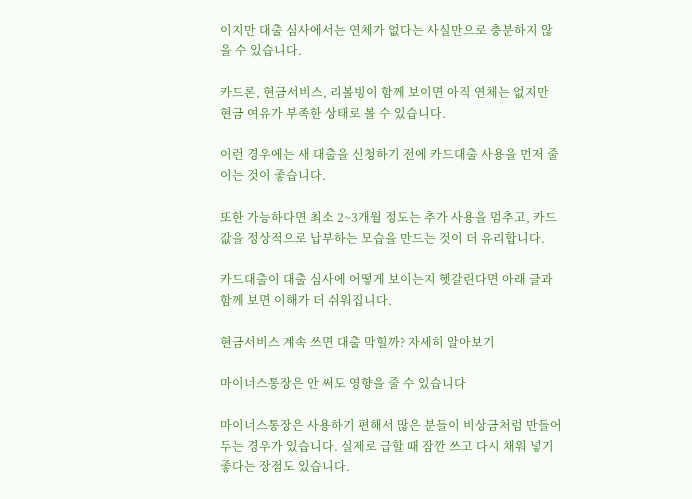이지만 대출 심사에서는 연체가 없다는 사실만으로 충분하지 않을 수 있습니다.

카드론, 현금서비스, 리볼빙이 함께 보이면 아직 연체는 없지만 현금 여유가 부족한 상태로 볼 수 있습니다.

이런 경우에는 새 대출을 신청하기 전에 카드대출 사용을 먼저 줄이는 것이 좋습니다.

또한 가능하다면 최소 2~3개월 정도는 추가 사용을 멈추고, 카드값을 정상적으로 납부하는 모습을 만드는 것이 더 유리합니다.

카드대출이 대출 심사에 어떻게 보이는지 헷갈린다면 아래 글과 함께 보면 이해가 더 쉬워집니다.

현금서비스 계속 쓰면 대출 막힐까? 자세히 알아보기

마이너스통장은 안 써도 영향을 줄 수 있습니다

마이너스통장은 사용하기 편해서 많은 분들이 비상금처럼 만들어두는 경우가 있습니다. 실제로 급할 때 잠깐 쓰고 다시 채워 넣기 좋다는 장점도 있습니다.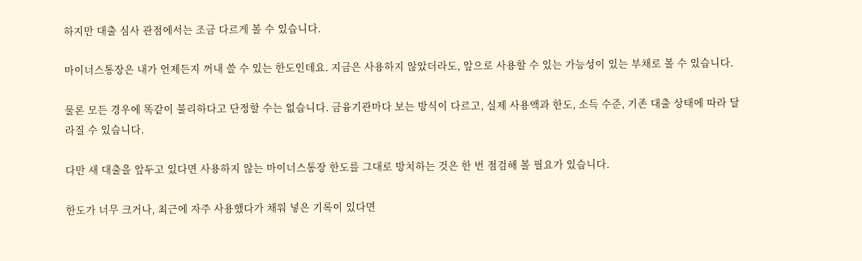하지만 대출 심사 관점에서는 조금 다르게 볼 수 있습니다.

마이너스통장은 내가 언제든지 꺼내 쓸 수 있는 한도인데요. 지금은 사용하지 않았더라도, 앞으로 사용할 수 있는 가능성이 있는 부채로 볼 수 있습니다.

물론 모든 경우에 똑같이 불리하다고 단정할 수는 없습니다. 금융기관마다 보는 방식이 다르고, 실제 사용액과 한도, 소득 수준, 기존 대출 상태에 따라 달라질 수 있습니다.

다만 새 대출을 앞두고 있다면 사용하지 않는 마이너스통장 한도를 그대로 방치하는 것은 한 번 점검해 볼 필요가 있습니다.

한도가 너무 크거나, 최근에 자주 사용했다가 채워 넣은 기록이 있다면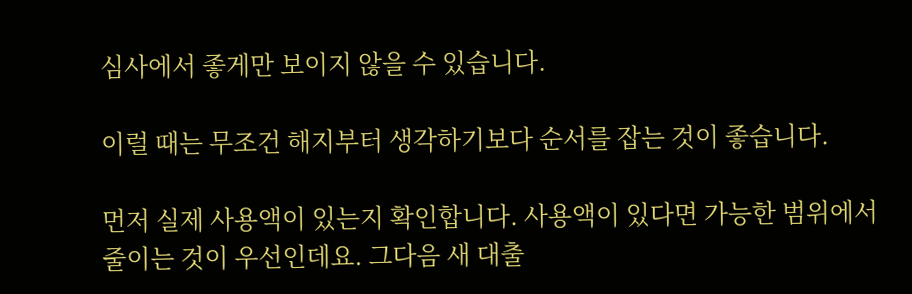심사에서 좋게만 보이지 않을 수 있습니다.

이럴 때는 무조건 해지부터 생각하기보다 순서를 잡는 것이 좋습니다.

먼저 실제 사용액이 있는지 확인합니다. 사용액이 있다면 가능한 범위에서 줄이는 것이 우선인데요. 그다음 새 대출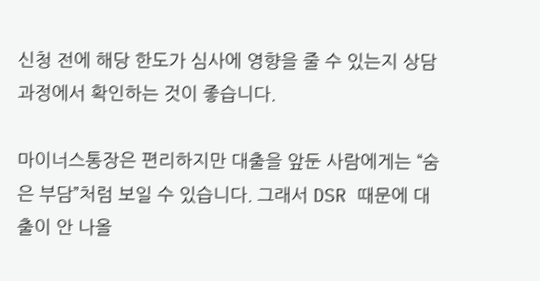신청 전에 해당 한도가 심사에 영향을 줄 수 있는지 상담 과정에서 확인하는 것이 좋습니다.

마이너스통장은 편리하지만 대출을 앞둔 사람에게는 “숨은 부담”처럼 보일 수 있습니다. 그래서 DSR 때문에 대출이 안 나올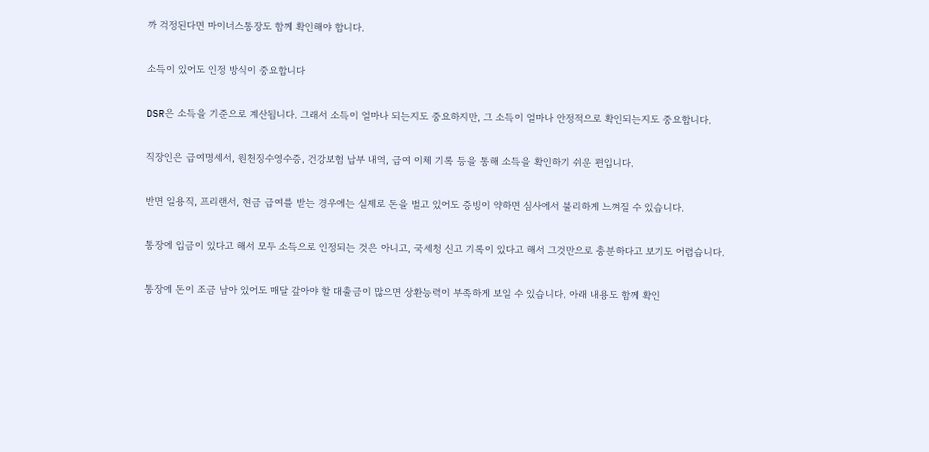까 걱정된다면 마이너스통장도 함께 확인해야 합니다.

소득이 있어도 인정 방식이 중요합니다

DSR은 소득을 기준으로 계산됩니다. 그래서 소득이 얼마나 되는지도 중요하지만, 그 소득이 얼마나 안정적으로 확인되는지도 중요합니다.

직장인은 급여명세서, 원천징수영수증, 건강보험 납부 내역, 급여 이체 기록 등을 통해 소득을 확인하기 쉬운 편입니다.

반면 일용직, 프리랜서, 현금 급여를 받는 경우에는 실제로 돈을 벌고 있어도 증빙이 약하면 심사에서 불리하게 느껴질 수 있습니다.

통장에 입금이 있다고 해서 모두 소득으로 인정되는 것은 아니고, 국세청 신고 기록이 있다고 해서 그것만으로 충분하다고 보기도 어렵습니다.

통장에 돈이 조금 남아 있어도 매달 갚아야 할 대출금이 많으면 상환능력이 부족하게 보일 수 있습니다. 아래 내용도 함께 확인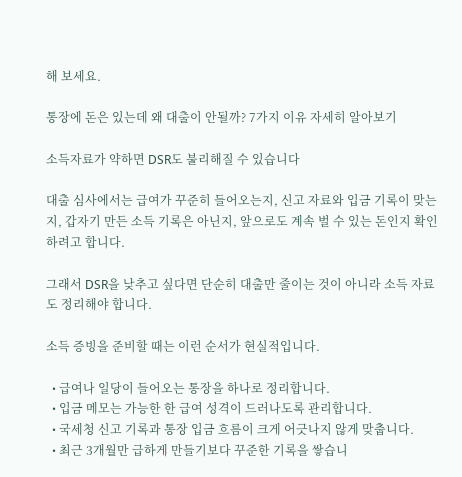해 보세요.

통장에 돈은 있는데 왜 대출이 안될까? 7가지 이유 자세히 알아보기

소득자료가 약하면 DSR도 불리해질 수 있습니다

대출 심사에서는 급여가 꾸준히 들어오는지, 신고 자료와 입금 기록이 맞는지, 갑자기 만든 소득 기록은 아닌지, 앞으로도 계속 벌 수 있는 돈인지 확인하려고 합니다.

그래서 DSR을 낮추고 싶다면 단순히 대출만 줄이는 것이 아니라 소득 자료도 정리해야 합니다.

소득 증빙을 준비할 때는 이런 순서가 현실적입니다.

  • 급여나 일당이 들어오는 통장을 하나로 정리합니다.
  • 입금 메모는 가능한 한 급여 성격이 드러나도록 관리합니다.
  • 국세청 신고 기록과 통장 입금 흐름이 크게 어긋나지 않게 맞춥니다.
  • 최근 3개월만 급하게 만들기보다 꾸준한 기록을 쌓습니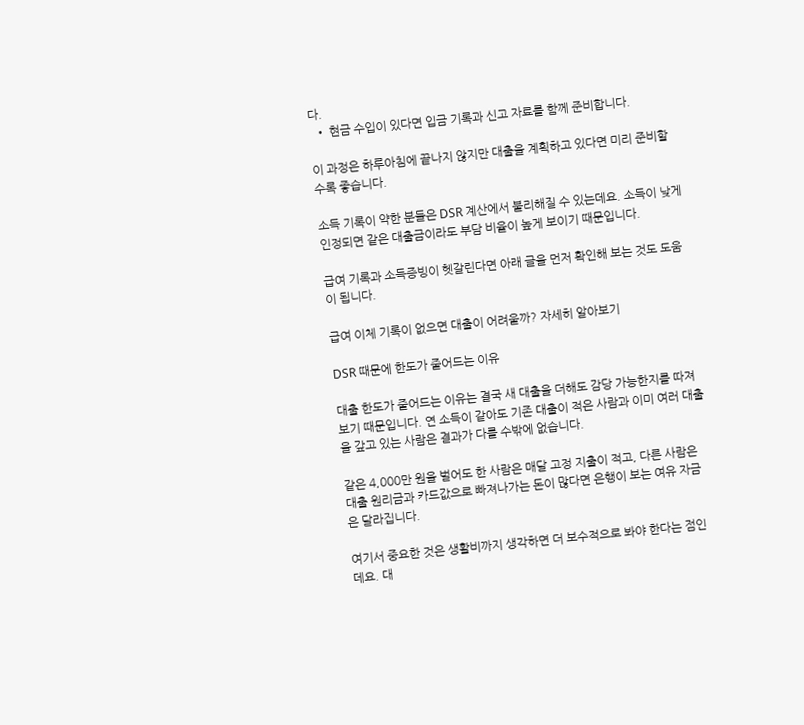다.
  • 현금 수입이 있다면 입금 기록과 신고 자료를 함께 준비합니다.

이 과정은 하루아침에 끝나지 않지만 대출을 계획하고 있다면 미리 준비할수록 좋습니다.

소득 기록이 약한 분들은 DSR 계산에서 불리해질 수 있는데요. 소득이 낮게 인정되면 같은 대출금이라도 부담 비율이 높게 보이기 때문입니다.

급여 기록과 소득증빙이 헷갈린다면 아래 글을 먼저 확인해 보는 것도 도움이 됩니다.

급여 이체 기록이 없으면 대출이 어려울까? 자세히 알아보기

DSR 때문에 한도가 줄어드는 이유

대출 한도가 줄어드는 이유는 결국 새 대출을 더해도 감당 가능한지를 따져 보기 때문입니다. 연 소득이 같아도 기존 대출이 적은 사람과 이미 여러 대출을 갚고 있는 사람은 결과가 다를 수밖에 없습니다.

같은 4,000만 원을 벌어도 한 사람은 매달 고정 지출이 적고, 다른 사람은 대출 원리금과 카드값으로 빠져나가는 돈이 많다면 은행이 보는 여유 자금은 달라집니다.

여기서 중요한 것은 생활비까지 생각하면 더 보수적으로 봐야 한다는 점인데요. 대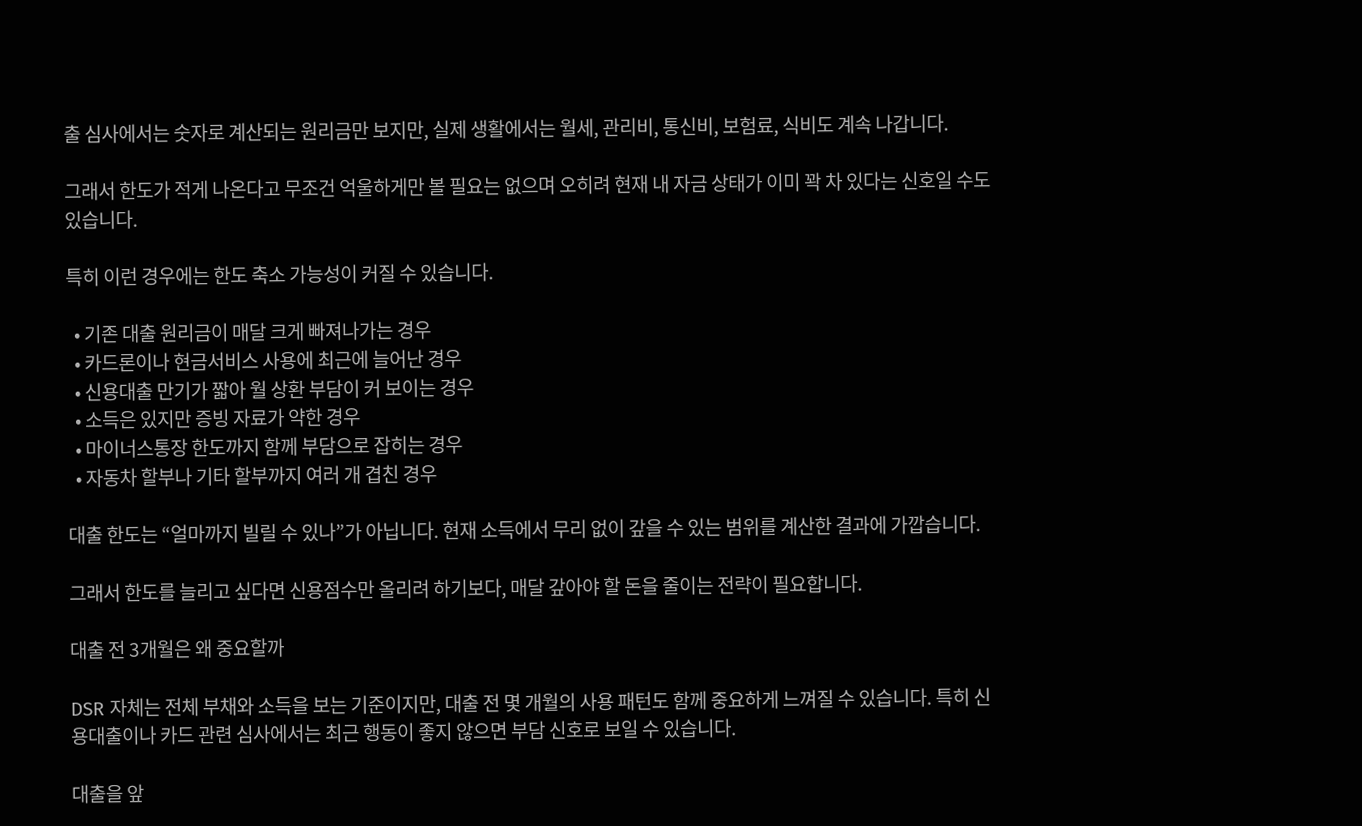출 심사에서는 숫자로 계산되는 원리금만 보지만, 실제 생활에서는 월세, 관리비, 통신비, 보험료, 식비도 계속 나갑니다.

그래서 한도가 적게 나온다고 무조건 억울하게만 볼 필요는 없으며 오히려 현재 내 자금 상태가 이미 꽉 차 있다는 신호일 수도 있습니다.

특히 이런 경우에는 한도 축소 가능성이 커질 수 있습니다.

  • 기존 대출 원리금이 매달 크게 빠져나가는 경우
  • 카드론이나 현금서비스 사용에 최근에 늘어난 경우
  • 신용대출 만기가 짧아 월 상환 부담이 커 보이는 경우
  • 소득은 있지만 증빙 자료가 약한 경우
  • 마이너스통장 한도까지 함께 부담으로 잡히는 경우
  • 자동차 할부나 기타 할부까지 여러 개 겹친 경우

대출 한도는 “얼마까지 빌릴 수 있나”가 아닙니다. 현재 소득에서 무리 없이 갚을 수 있는 범위를 계산한 결과에 가깝습니다.

그래서 한도를 늘리고 싶다면 신용점수만 올리려 하기보다, 매달 갚아야 할 돈을 줄이는 전략이 필요합니다.

대출 전 3개월은 왜 중요할까

DSR 자체는 전체 부채와 소득을 보는 기준이지만, 대출 전 몇 개월의 사용 패턴도 함께 중요하게 느껴질 수 있습니다. 특히 신용대출이나 카드 관련 심사에서는 최근 행동이 좋지 않으면 부담 신호로 보일 수 있습니다.

대출을 앞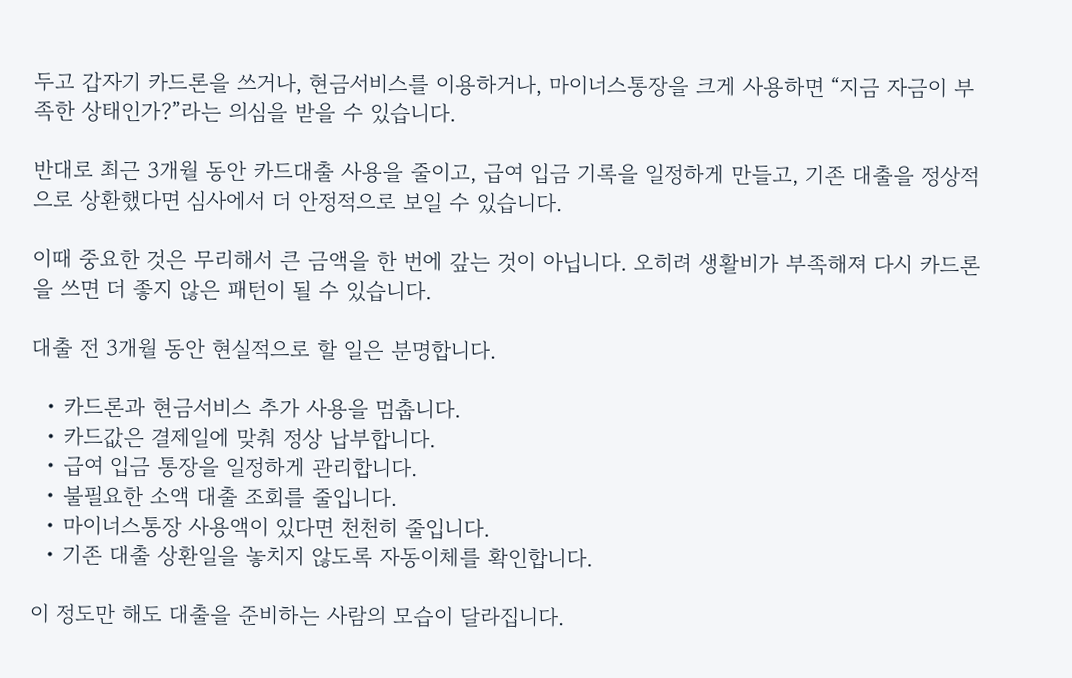두고 갑자기 카드론을 쓰거나, 현금서비스를 이용하거나, 마이너스통장을 크게 사용하면 “지금 자금이 부족한 상태인가?”라는 의심을 받을 수 있습니다.

반대로 최근 3개월 동안 카드대출 사용을 줄이고, 급여 입금 기록을 일정하게 만들고, 기존 대출을 정상적으로 상환했다면 심사에서 더 안정적으로 보일 수 있습니다.

이때 중요한 것은 무리해서 큰 금액을 한 번에 갚는 것이 아닙니다. 오히려 생활비가 부족해져 다시 카드론을 쓰면 더 좋지 않은 패턴이 될 수 있습니다.

대출 전 3개월 동안 현실적으로 할 일은 분명합니다.

  • 카드론과 현금서비스 추가 사용을 멈춥니다.
  • 카드값은 결제일에 맞춰 정상 납부합니다.
  • 급여 입금 통장을 일정하게 관리합니다.
  • 불필요한 소액 대출 조회를 줄입니다.
  • 마이너스통장 사용액이 있다면 천천히 줄입니다.
  • 기존 대출 상환일을 놓치지 않도록 자동이체를 확인합니다.

이 정도만 해도 대출을 준비하는 사람의 모습이 달라집니다.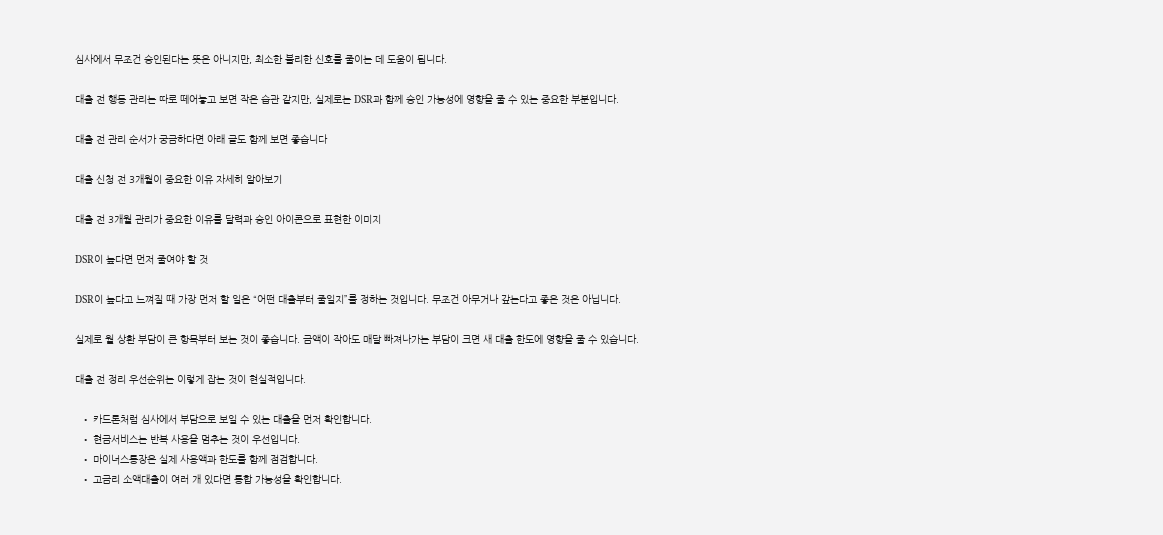심사에서 무조건 승인된다는 뜻은 아니지만, 최소한 불리한 신호를 줄이는 데 도움이 됩니다.

대출 전 행동 관리는 따로 떼어놓고 보면 작은 습관 같지만, 실제로는 DSR과 함께 승인 가능성에 영향을 줄 수 있는 중요한 부분입니다.

대출 전 관리 순서가 궁금하다면 아래 글도 함께 보면 좋습니다

대출 신청 전 3개월이 중요한 이유 자세히 알아보기

대출 전 3개월 관리가 중요한 이유를 달력과 승인 아이콘으로 표현한 이미지

DSR이 높다면 먼저 줄여야 할 것

DSR이 높다고 느껴질 때 가장 먼저 할 일은 “어떤 대출부터 줄일지”를 정하는 것입니다. 무조건 아무거나 갚는다고 좋은 것은 아닙니다.

실제로 월 상환 부담이 큰 항목부터 보는 것이 좋습니다. 금액이 작아도 매달 빠져나가는 부담이 크면 새 대출 한도에 영향을 줄 수 있습니다.

대출 전 정리 우선순위는 이렇게 잡는 것이 현실적입니다.

  • 카드론처럼 심사에서 부담으로 보일 수 있는 대출을 먼저 확인합니다.
  • 현금서비스는 반복 사용을 멈추는 것이 우선입니다.
  • 마이너스통장은 실제 사용액과 한도를 함께 점검합니다.
  • 고금리 소액대출이 여러 개 있다면 통합 가능성을 확인합니다.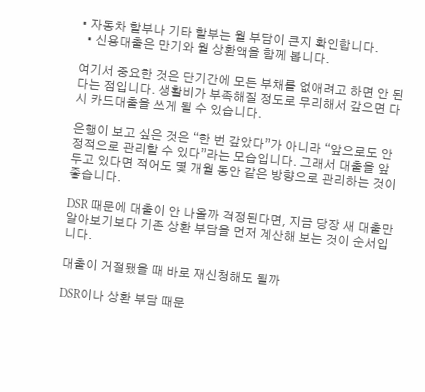• 자동차 할부나 기타 할부는 월 부담이 큰지 확인합니다.
  • 신용대출은 만기와 월 상환액을 함께 봅니다.

여기서 중요한 것은 단기간에 모든 부채를 없애려고 하면 안 된다는 점입니다. 생활비가 부족해질 정도로 무리해서 갚으면 다시 카드대출을 쓰게 될 수 있습니다.

은행이 보고 싶은 것은 “한 번 갚았다”가 아니라 “앞으로도 안정적으로 관리할 수 있다”라는 모습입니다. 그래서 대출을 앞두고 있다면 적어도 몇 개월 동안 같은 방향으로 관리하는 것이 좋습니다.

DSR 때문에 대출이 안 나올까 걱정된다면, 지금 당장 새 대출만 알아보기보다 기존 상환 부담을 먼저 계산해 보는 것이 순서입니다.

대출이 거절됐을 때 바로 재신청해도 될까

DSR이나 상환 부담 때문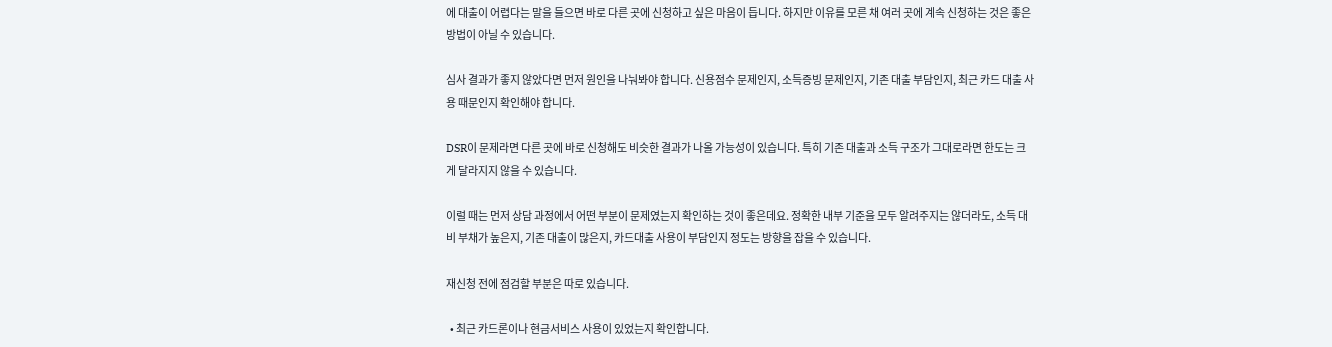에 대출이 어렵다는 말을 들으면 바로 다른 곳에 신청하고 싶은 마음이 듭니다. 하지만 이유를 모른 채 여러 곳에 계속 신청하는 것은 좋은 방법이 아닐 수 있습니다.

심사 결과가 좋지 않았다면 먼저 원인을 나눠봐야 합니다. 신용점수 문제인지, 소득증빙 문제인지, 기존 대출 부담인지, 최근 카드 대출 사용 때문인지 확인해야 합니다.

DSR이 문제라면 다른 곳에 바로 신청해도 비슷한 결과가 나올 가능성이 있습니다. 특히 기존 대출과 소득 구조가 그대로라면 한도는 크게 달라지지 않을 수 있습니다.

이럴 때는 먼저 상담 과정에서 어떤 부분이 문제였는지 확인하는 것이 좋은데요. 정확한 내부 기준을 모두 알려주지는 않더라도, 소득 대비 부채가 높은지, 기존 대출이 많은지, 카드대출 사용이 부담인지 정도는 방향을 잡을 수 있습니다.

재신청 전에 점검할 부분은 따로 있습니다.

  • 최근 카드론이나 현금서비스 사용이 있었는지 확인합니다.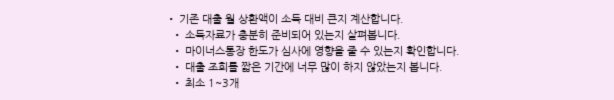• 기존 대출 월 상환액이 소득 대비 큰지 계산합니다.
  • 소득자료가 충분히 준비되어 있는지 살펴봅니다.
  • 마이너스통장 한도가 심사에 영향을 줄 수 있는지 확인합니다.
  • 대출 조회를 짧은 기간에 너무 많이 하지 않았는지 봅니다.
  • 최소 1~3개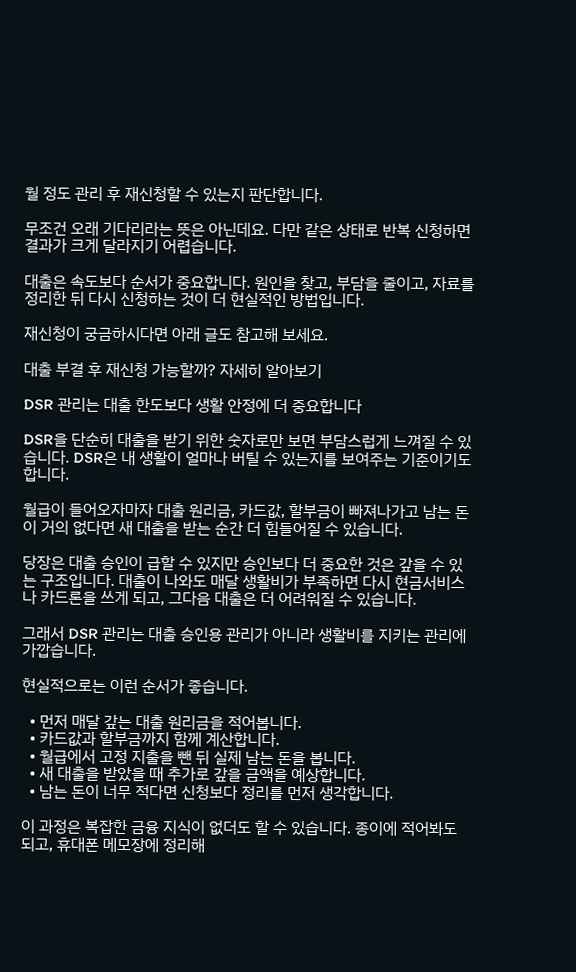월 정도 관리 후 재신청할 수 있는지 판단합니다.

무조건 오래 기다리라는 뜻은 아닌데요. 다만 같은 상태로 반복 신청하면 결과가 크게 달라지기 어렵습니다.

대출은 속도보다 순서가 중요합니다. 원인을 찾고, 부담을 줄이고, 자료를 정리한 뒤 다시 신청하는 것이 더 현실적인 방법입니다.

재신청이 궁금하시다면 아래 글도 참고해 보세요.

대출 부결 후 재신청 가능할까? 자세히 알아보기

DSR 관리는 대출 한도보다 생활 안정에 더 중요합니다

DSR을 단순히 대출을 받기 위한 숫자로만 보면 부담스럽게 느껴질 수 있습니다. DSR은 내 생활이 얼마나 버틸 수 있는지를 보여주는 기준이기도 합니다.

월급이 들어오자마자 대출 원리금, 카드값, 할부금이 빠져나가고 남는 돈이 거의 없다면 새 대출을 받는 순간 더 힘들어질 수 있습니다.

당장은 대출 승인이 급할 수 있지만 승인보다 더 중요한 것은 갚을 수 있는 구조입니다. 대출이 나와도 매달 생활비가 부족하면 다시 현금서비스나 카드론을 쓰게 되고, 그다음 대출은 더 어려워질 수 있습니다.

그래서 DSR 관리는 대출 승인용 관리가 아니라 생활비를 지키는 관리에 가깝습니다.

현실적으로는 이런 순서가 좋습니다.

  • 먼저 매달 갚는 대출 원리금을 적어봅니다.
  • 카드값과 할부금까지 함께 계산합니다.
  • 월급에서 고정 지출을 뺀 뒤 실제 남는 돈을 봅니다.
  • 새 대출을 받았을 때 추가로 갚을 금액을 예상합니다.
  • 남는 돈이 너무 적다면 신청보다 정리를 먼저 생각합니다.

이 과정은 복잡한 금융 지식이 없더도 할 수 있습니다. 종이에 적어봐도 되고, 휴대폰 메모장에 정리해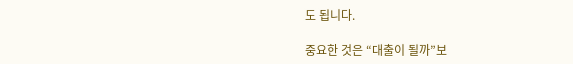도 됩니다.

중요한 것은 “대출이 될까”보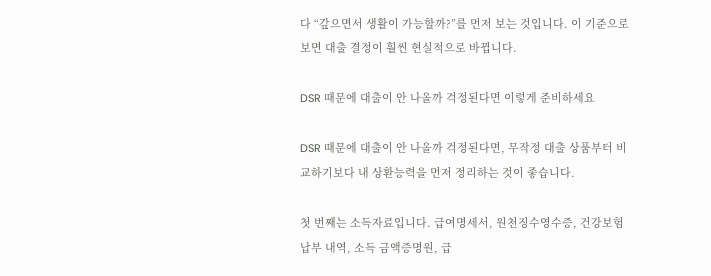다 “갚으면서 생활이 가능할까?”를 먼저 보는 것입니다. 이 기준으로 보면 대출 결정이 훨씬 현실적으로 바뀝니다.

DSR 때문에 대출이 안 나올까 걱정된다면 이렇게 준비하세요

DSR 때문에 대출이 안 나올까 걱정된다면, 무작정 대출 상품부터 비교하기보다 내 상환능력을 먼저 정리하는 것이 좋습니다.

첫 번째는 소득자료입니다. 급여명세서, 원천징수영수증, 건강보험 납부 내역, 소득 금액증명원, 급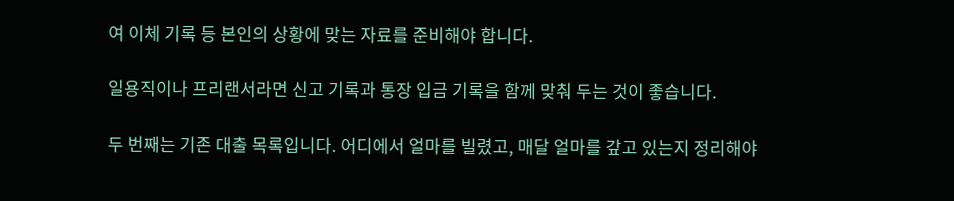여 이체 기록 등 본인의 상황에 맞는 자료를 준비해야 합니다.

일용직이나 프리랜서라면 신고 기록과 통장 입금 기록을 함께 맞춰 두는 것이 좋습니다.

두 번째는 기존 대출 목록입니다. 어디에서 얼마를 빌렸고, 매달 얼마를 갚고 있는지 정리해야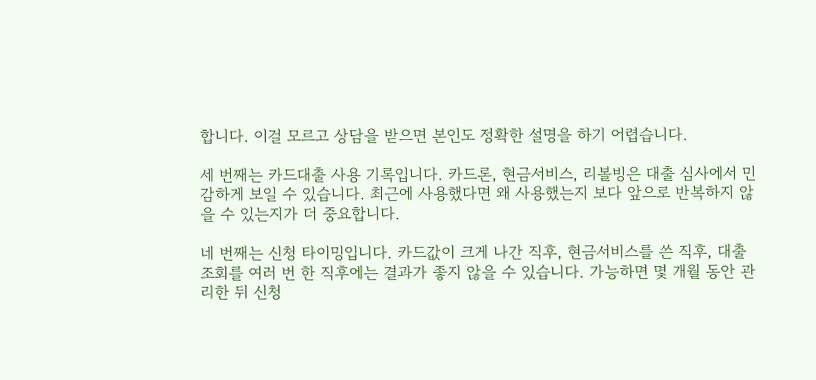합니다. 이걸 모르고 상담을 받으면 본인도 정확한 설명을 하기 어렵습니다.

세 번째는 카드대출 사용 기록입니다. 카드론, 현금서비스, 리볼빙은 대출 심사에서 민감하게 보일 수 있습니다. 최근에 사용했다면 왜 사용했는지 보다 앞으로 반복하지 않을 수 있는지가 더 중요합니다.

네 번째는 신청 타이밍입니다. 카드값이 크게 나간 직후, 현금서비스를 쓴 직후, 대출 조회를 여러 번 한 직후에는 결과가 좋지 않을 수 있습니다. 가능하면 몇 개월 동안 관리한 뒤 신청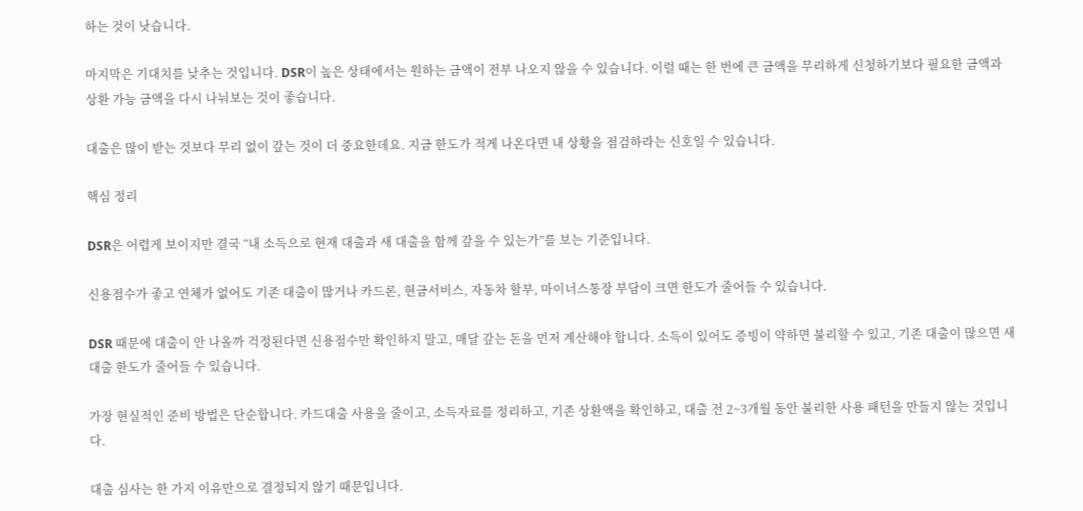하는 것이 낫습니다.

마지막은 기대치를 낮추는 것입니다. DSR이 높은 상태에서는 원하는 금액이 전부 나오지 않을 수 있습니다. 이럴 때는 한 번에 큰 금액을 무리하게 신청하기보다 필요한 금액과 상환 가능 금액을 다시 나눠보는 것이 좋습니다.

대출은 많이 받는 것보다 무리 없이 갚는 것이 더 중요한데요. 지금 한도가 적게 나온다면 내 상황을 점검하라는 신호일 수 있습니다.

핵심 정리

DSR은 어렵게 보이지만 결국 “내 소득으로 현재 대출과 새 대출을 함께 갚을 수 있는가”를 보는 기준입니다.

신용점수가 좋고 연체가 없어도 기존 대출이 많거나 카드론, 현금서비스, 자동차 할부, 마이너스통장 부담이 크면 한도가 줄어들 수 있습니다.

DSR 때문에 대출이 안 나올까 걱정된다면 신용점수만 확인하지 말고, 매달 갚는 돈을 먼저 계산해야 합니다. 소득이 있어도 증빙이 약하면 불리할 수 있고, 기존 대출이 많으면 새 대출 한도가 줄어들 수 있습니다.

가장 현실적인 준비 방법은 단순합니다. 카드대출 사용을 줄이고, 소득자료를 정리하고, 기존 상환액을 확인하고, 대출 전 2~3개월 동안 불리한 사용 패턴을 만들지 않는 것입니다.

대출 심사는 한 가지 이유만으로 결정되지 않기 때문입니다.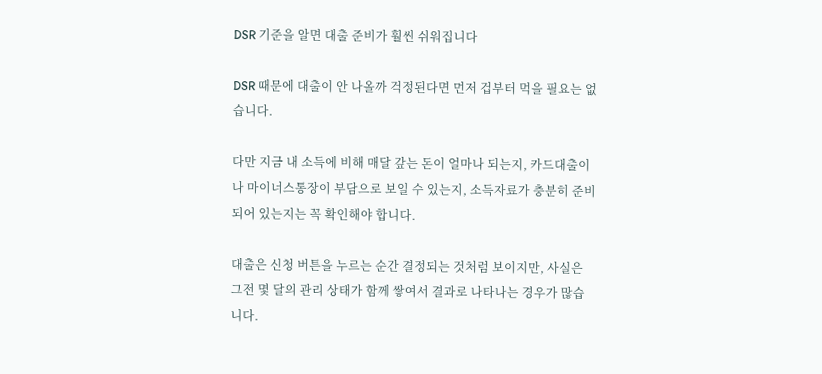DSR 기준을 알면 대출 준비가 훨씬 쉬워집니다

DSR 때문에 대출이 안 나올까 걱정된다면 먼저 겁부터 먹을 필요는 없습니다.

다만 지금 내 소득에 비해 매달 갚는 돈이 얼마나 되는지, 카드대출이나 마이너스통장이 부담으로 보일 수 있는지, 소득자료가 충분히 준비되어 있는지는 꼭 확인해야 합니다.

대출은 신청 버튼을 누르는 순간 결정되는 것처럼 보이지만, 사실은 그전 몇 달의 관리 상태가 함께 쌓여서 결과로 나타나는 경우가 많습니다.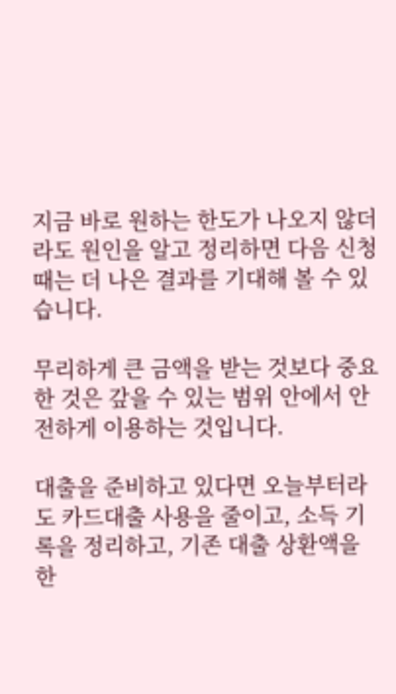지금 바로 원하는 한도가 나오지 않더라도 원인을 알고 정리하면 다음 신청 때는 더 나은 결과를 기대해 볼 수 있습니다.

무리하게 큰 금액을 받는 것보다 중요한 것은 갚을 수 있는 범위 안에서 안전하게 이용하는 것입니다.

대출을 준비하고 있다면 오늘부터라도 카드대출 사용을 줄이고, 소득 기록을 정리하고, 기존 대출 상환액을 한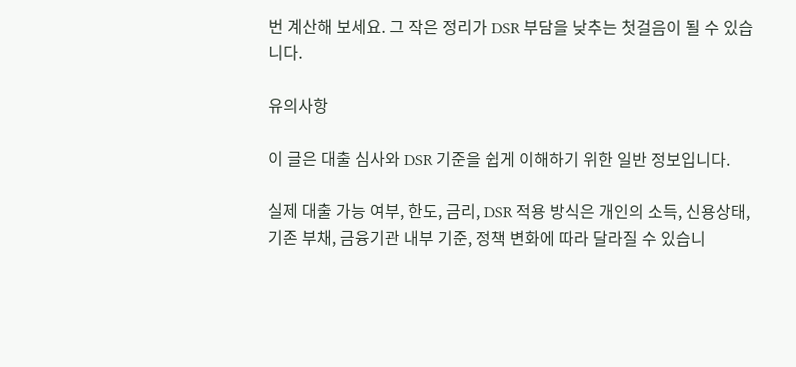번 계산해 보세요. 그 작은 정리가 DSR 부담을 낮추는 첫걸음이 될 수 있습니다.

유의사항

이 글은 대출 심사와 DSR 기준을 쉽게 이해하기 위한 일반 정보입니다.

실제 대출 가능 여부, 한도, 금리, DSR 적용 방식은 개인의 소득, 신용상태, 기존 부채, 금융기관 내부 기준, 정책 변화에 따라 달라질 수 있습니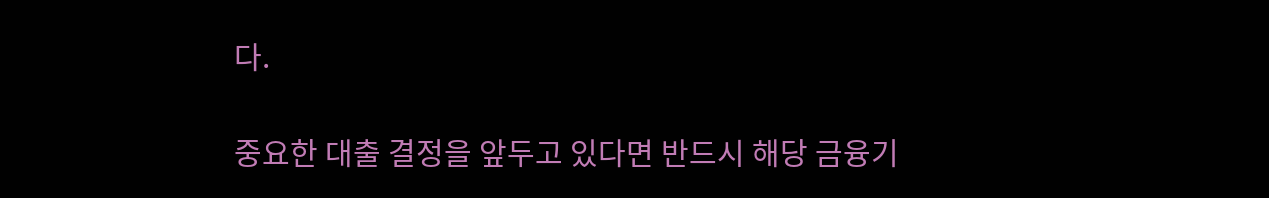다.

중요한 대출 결정을 앞두고 있다면 반드시 해당 금융기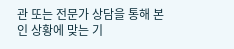관 또는 전문가 상담을 통해 본인 상황에 맞는 기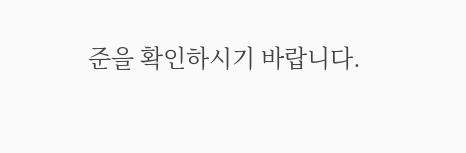준을 확인하시기 바랍니다.